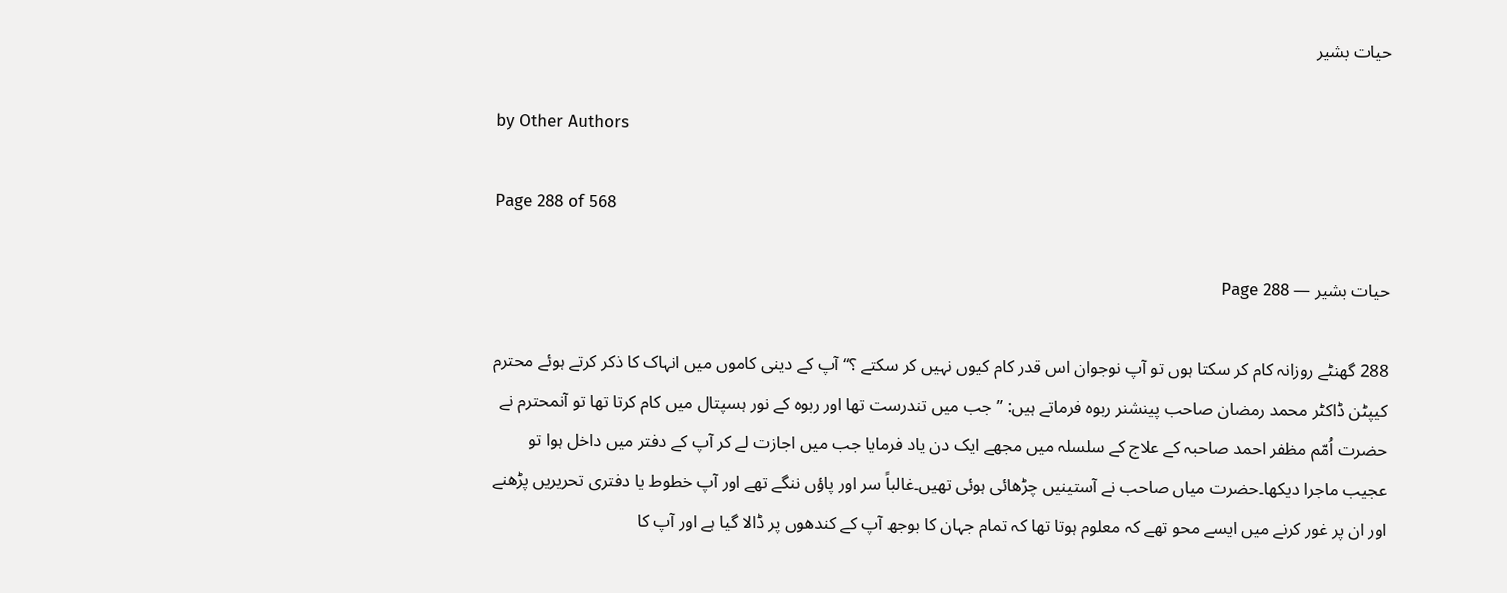حیات بشیر

by Other Authors

Page 288 of 568

حیات بشیر — Page 288

288 گھنٹے روزانہ کام کر سکتا ہوں تو آپ نوجوان اس قدر کام کیوں نہیں کر سکتے ؟“ آپ کے دینی کاموں میں انہاک کا ذکر کرتے ہوئے محترم کیپٹن ڈاکٹر محمد رمضان صاحب پینشنر ربوہ فرماتے ہیں: ”جب میں تندرست تھا اور ربوہ کے نور ہسپتال میں کام کرتا تھا تو آنمحترم نے حضرت اُمّم مظفر احمد صاحبہ کے علاج کے سلسلہ میں مجھے ایک دن یاد فرمایا جب میں اجازت لے کر آپ کے دفتر میں داخل ہوا تو عجیب ماجرا دیکھا۔حضرت میاں صاحب نے آستینیں چڑھائی ہوئی تھیں۔غالباً سر اور پاؤں ننگے تھے اور آپ خطوط یا دفتری تحریریں پڑھنے اور ان پر غور کرنے میں ایسے محو تھے کہ معلوم ہوتا تھا کہ تمام جہان کا بوجھ آپ کے کندھوں پر ڈالا گیا ہے اور آپ کا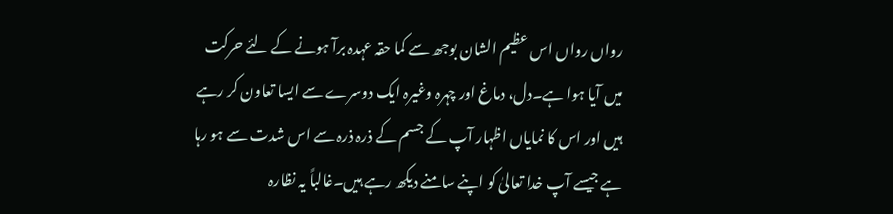رواں رواں اس عظیم الشان بوجھ سے کما حقہ عہدہ برآ ہونے کے لئے حرکت میں آیا ہوا ہے۔دل، دماغ اور چہرہ وغیرہ ایک دوسرے سے ایسا تعاون کر رہے ہیں اور اس کا نمایاں اظہار آپ کے جسم کے ذرہ ذرہ سے اس شدت سے ہو رہا ہے جیسے آپ خدا تعالیٰ کو اپنے سامنے دیکھ رہے ہیں۔غالباً یہ نظارہ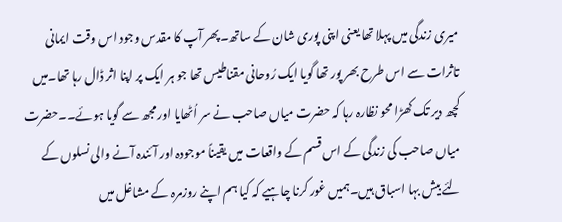میری زندگی میں پہلا تھا یعنی اپنی پوری شان کے ساتھ۔پھر آپ کا مقدس وجود اس وقت ایمانی تاثرات سے اس طرح بھر پور تھا گویا ایک رُوحانی مقناطیس تھا جو ہر ایک پر اپنا اثر ڈال رہا تھا۔میں کچھ دیر تک کھڑا محو نظارہ رہا کہ حضرت میاں صاحب نے سر اُٹھایا اور مجھ سے گویا ہوئے۔۔حضرت میاں صاحب کی زندگی کے اس قسم کے واقعات میں یقیناً موجودہ اور آئندہ آنے والی نسلوں کے لئے بیش بہا اسباق ہیں۔ہمیں غور کرنا چاہیے کہ کیا ہم اپنے روزمرہ کے مشاغل میں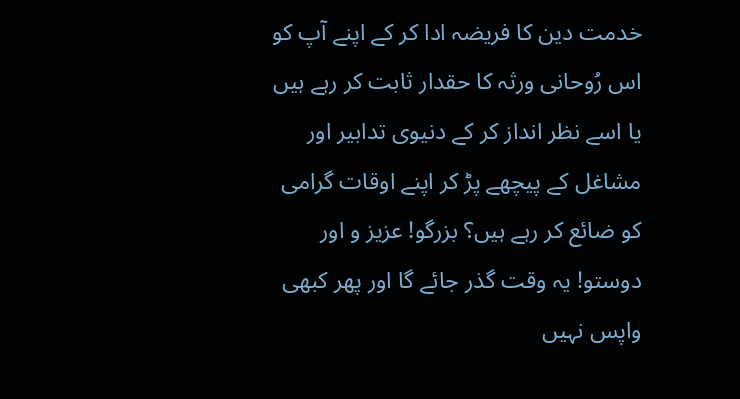خدمت دین کا فریضہ ادا کر کے اپنے آپ کو اس رُوحانی ورثہ کا حقدار ثابت کر رہے ہیں یا اسے نظر انداز کر کے دنیوی تدابیر اور مشاغل کے پیچھے پڑ کر اپنے اوقات گرامی کو ضائع کر رہے ہیں؟ بزرگو! عزیز و اور دوستو! یہ وقت گذر جائے گا اور پھر کبھی واپس نہیں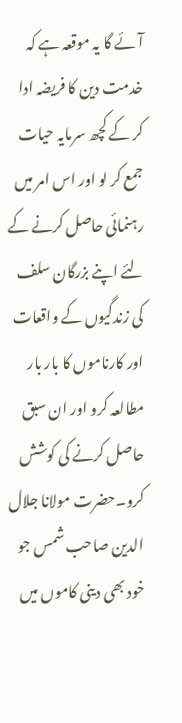آئے گا یہ موقعہ ہے کہ خدمت دین کا فریضہ ادا کر کے کچھ سرمایہ حیات جمع کر لو اور اس امر میں رہنمائی حاصل کرنے کے لئے اپنے بزرگان سلف کی زندگیوں کے واقعات اور کارناموں کا بار بار مطالعہ کرو اور ان سبق حاصل کرنے کی کوشش کرو۔حضرت مولانا جلال الدین صاحب شمس جو خود بھی دینی کاموں میں